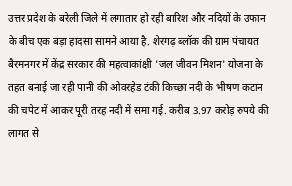उत्तर प्रदेश के बरेली जिले में लगातार हो रही बारिश और नदियों के उफान के बीच एक बड़ा हादसा सामने आया है. शेरगढ़ ब्लॉक की ग्राम पंचायत बैरमनगर में केंद्र सरकार की महत्वाकांक्षी 'जल जीवन मिशन' योजना के तहत बनाई जा रही पानी की ओवरहेड टंकी किच्छा नदी के भीषण कटान की चपेट में आकर पूरी तरह नदी में समा गई. करीब 3.97 करोड़ रुपये की लागत से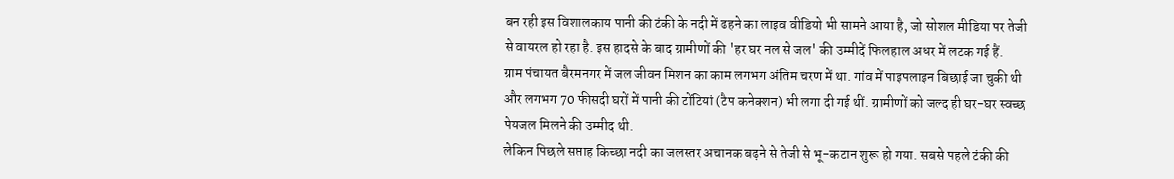बन रही इस विशालकाय पानी की टंकी के नदी में ढहने का लाइव वीडियो भी सामने आया है, जो सोशल मीडिया पर तेजी से वायरल हो रहा है. इस हादसे के बाद ग्रामीणों की 'हर घर नल से जल' की उम्मीदें फिलहाल अधर में लटक गई हैं.
ग्राम पंचायत बैरमनगर में जल जीवन मिशन का काम लगभग अंतिम चरण में था. गांव में पाइपलाइन बिछाई जा चुकी थी और लगभग 70 फीसदी घरों में पानी की टोंटियां (टैप कनेक्शन) भी लगा दी गई थीं. ग्रामीणों को जल्द ही घर-घर स्वच्छ पेयजल मिलने की उम्मीद थी.
लेकिन पिछले सप्ताह किच्छा नदी का जलस्तर अचानक बढ़ने से तेजी से भू-कटान शुरू हो गया. सबसे पहले टंकी की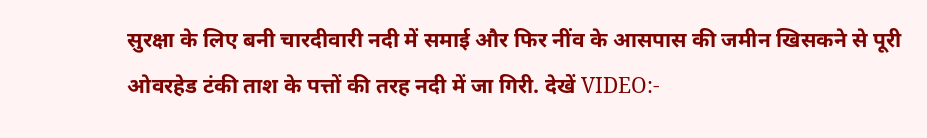सुरक्षा के लिए बनी चारदीवारी नदी में समाई और फिर नींव के आसपास की जमीन खिसकने से पूरी ओवरहेड टंकी ताश के पत्तों की तरह नदी में जा गिरी. देखें VIDEO:-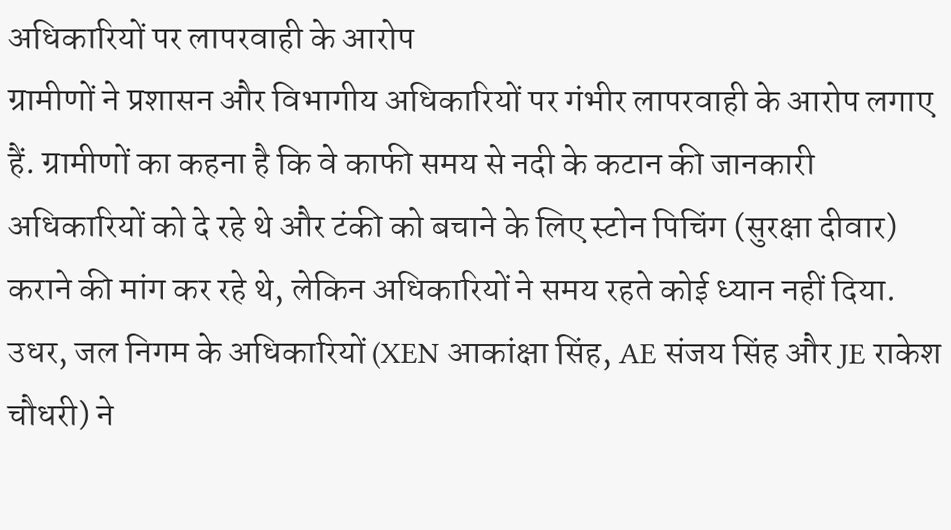अधिकारियों पर लापरवाही के आरोप
ग्रामीणों ने प्रशासन और विभागीय अधिकारियों पर गंभीर लापरवाही के आरोप लगाए हैं. ग्रामीणों का कहना है कि वे काफी समय से नदी के कटान की जानकारी अधिकारियों को दे रहे थे और टंकी को बचाने के लिए स्टोन पिचिंग (सुरक्षा दीवार) कराने की मांग कर रहे थे, लेकिन अधिकारियों ने समय रहते कोई ध्यान नहीं दिया.
उधर, जल निगम के अधिकारियों (XEN आकांक्षा सिंह, AE संजय सिंह और JE राकेश चौधरी) ने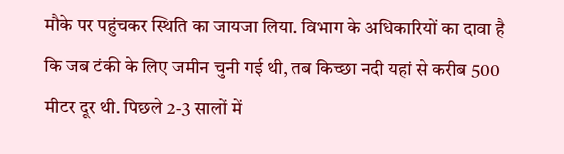मौके पर पहुंचकर स्थिति का जायजा लिया. विभाग के अधिकारियों का दावा है कि जब टंकी के लिए जमीन चुनी गई थी, तब किच्छा नदी यहां से करीब 500 मीटर दूर थी. पिछले 2-3 सालों में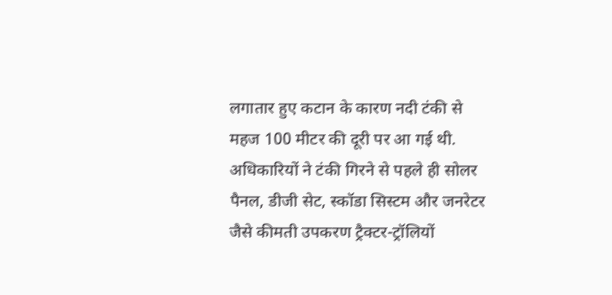लगातार हुए कटान के कारण नदी टंकी से महज 100 मीटर की दूरी पर आ गई थी.
अधिकारियों ने टंकी गिरने से पहले ही सोलर पैनल, डीजी सेट, स्कॉडा सिस्टम और जनरेटर जैसे कीमती उपकरण ट्रैक्टर-ट्रॉलियों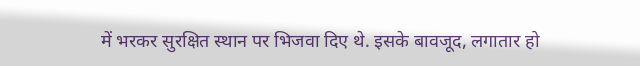में भरकर सुरक्षित स्थान पर भिजवा दिए थे. इसके बावजूद, लगातार हो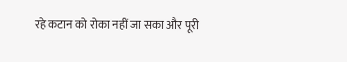रहे कटान को रोका नहीं जा सका और पूरी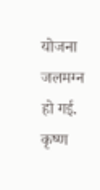योजना जलमग्न हो गई.
कृष्ण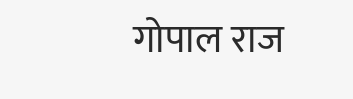गोपाल राज